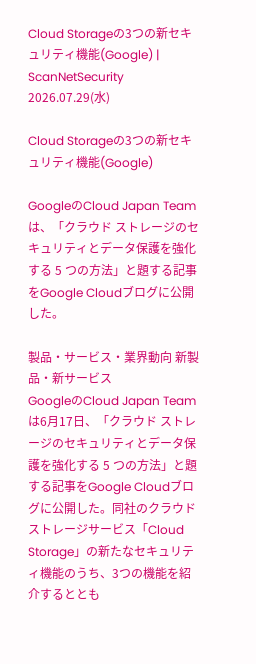Cloud Storageの3つの新セキュリティ機能(Google) | ScanNetSecurity
2026.07.29(水)

Cloud Storageの3つの新セキュリティ機能(Google)

GoogleのCloud Japan Teamは、「クラウド ストレージのセキュリティとデータ保護を強化する 5 つの方法」と題する記事をGoogle Cloudブログに公開した。

製品・サービス・業界動向 新製品・新サービス
GoogleのCloud Japan Teamは6月17日、「クラウド ストレージのセキュリティとデータ保護を強化する 5 つの方法」と題する記事をGoogle Cloudブログに公開した。同社のクラウドストレージサービス「Cloud Storage」の新たなセキュリティ機能のうち、3つの機能を紹介するととも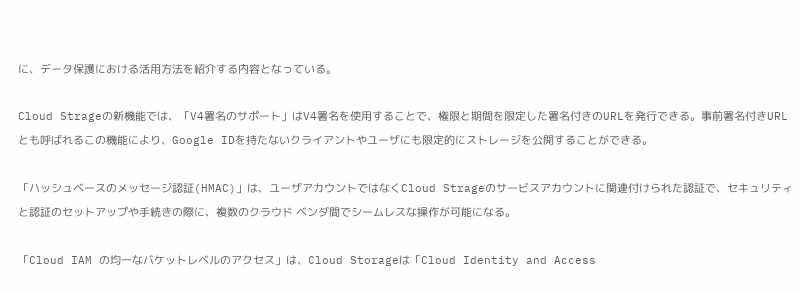に、データ保護における活用方法を紹介する内容となっている。

Cloud Strageの新機能では、「V4署名のサポート」はV4署名を使用することで、権限と期間を限定した署名付きのURLを発行できる。事前署名付きURLとも呼ばれるこの機能により、Google IDを持たないクライアントやユーザにも限定的にストレージを公開することができる。

「ハッシュベースのメッセージ認証(HMAC)」は、ユーザアカウントではなくCloud Strageのサービスアカウントに関連付けられた認証で、セキュリティと認証のセットアップや手続きの際に、複数のクラウド ベンダ間でシームレスな操作が可能になる。

「Cloud IAM の均一なバケットレベルのアクセス」は、Cloud Storageは「Cloud Identity and Access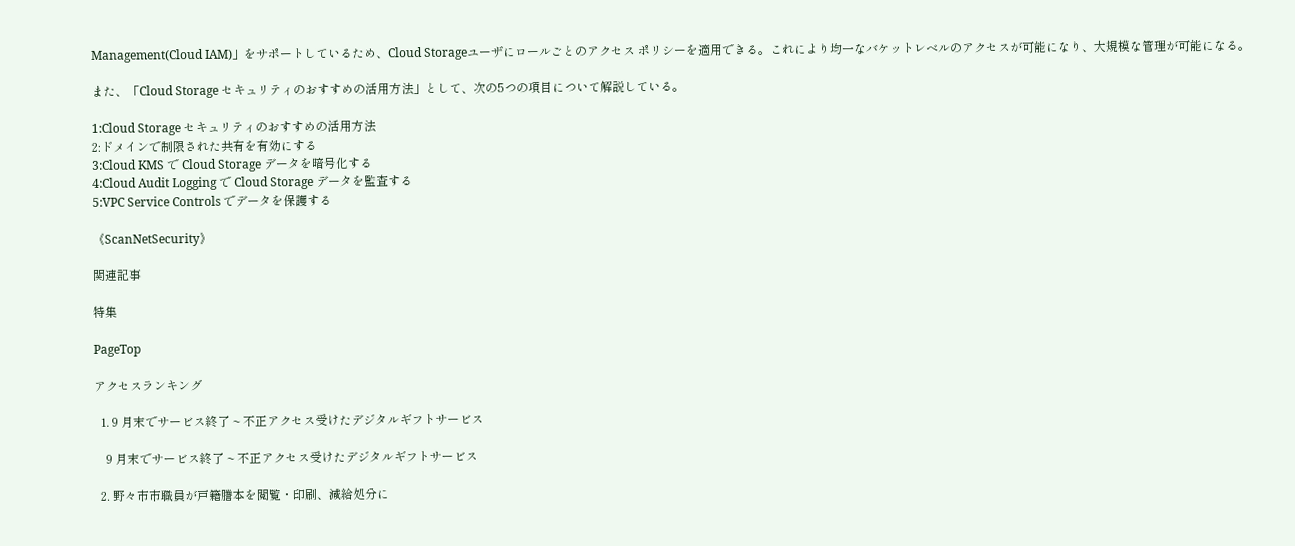Management(Cloud IAM)」をサポートしているため、Cloud Storageユーザにロールごとのアクセス ポリシーを適用できる。これにより均一なバケットレベルのアクセスが可能になり、大規模な管理が可能になる。

また、「Cloud Storage セキュリティのおすすめの活用方法」として、次の5つの項目について解説している。

1:Cloud Storage セキュリティのおすすめの活用方法
2:ドメインで制限された共有を有効にする
3:Cloud KMS で Cloud Storage データを暗号化する
4:Cloud Audit Logging で Cloud Storage データを監査する
5:VPC Service Controls でデータを保護する

《ScanNetSecurity》

関連記事

特集

PageTop

アクセスランキング

  1. 9 月末でサービス終了 ~ 不正アクセス受けたデジタルギフトサービス

    9 月末でサービス終了 ~ 不正アクセス受けたデジタルギフトサービス

  2. 野々市市職員が戸籍謄本を閲覧・印刷、減給処分に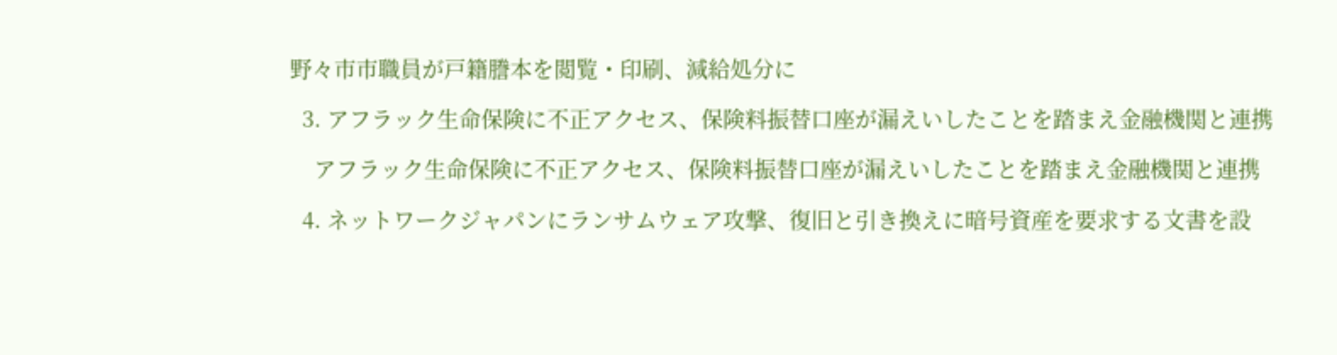野々市市職員が戸籍謄本を閲覧・印刷、減給処分に

  3. アフラック生命保険に不正アクセス、保険料振替口座が漏えいしたことを踏まえ金融機関と連携

    アフラック生命保険に不正アクセス、保険料振替口座が漏えいしたことを踏まえ金融機関と連携

  4. ネットワークジャパンにランサムウェア攻撃、復旧と引き換えに暗号資産を要求する文書を設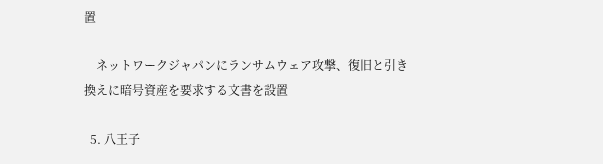置

    ネットワークジャパンにランサムウェア攻撃、復旧と引き換えに暗号資産を要求する文書を設置

  5. 八王子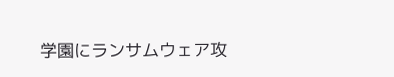学園にランサムウェア攻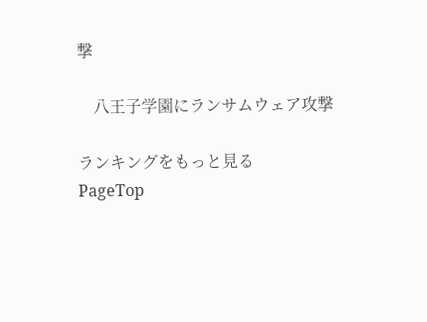撃

    八王子学園にランサムウェア攻撃

ランキングをもっと見る
PageTop